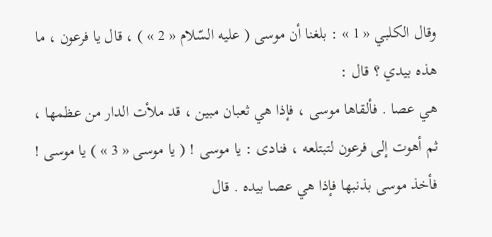وقال الكلبي « 1 » : بلغنا أن موسى ( عليه السّلام « 2 » ) ، قال يا فرعون ، ما هذه بيدي ؟ قال :
هي عصا . فألقاها موسى ، فإذا هي ثعبان مبين ، قد ملأت الدار من عظمها ، ثم أهوت إلى فرعون لتبتلعه ، فنادى : يا موسى ! ( يا موسى « 3 » ) يا موسى ! فأخذ موسى بذنبها فإذا هي عصا بيده . قال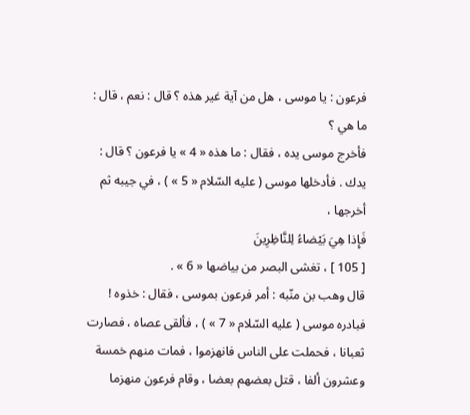فرعون : يا موسى ، هل من آية غير هذه ؟ قال : نعم ، قال : ما هي ؟
فأخرج موسى يده ، فقال : ما هذه « 4 » يا فرعون ؟ قال : يدك . فأدخلها موسى ( عليه السّلام « 5 » ) ، في جيبه ثم أخرجها ،
فَإِذا هِيَ بَيْضاءُ لِلنَّاظِرِينَ
[ 105 ] ، تغشى البصر من بياضها « 6 » .
قال وهب بن منّبه : أمر فرعون بموسى ، فقال : خذوه ! فبادره موسى ( عليه السّلام « 7 » ) ، فألقى عصاه ، فصارت ثعبانا ، فحملت على الناس فانهزموا ، فمات منهم خمسة وعشرون ألفا ، قتل بعضهم بعضا ، وقام فرعون منهزما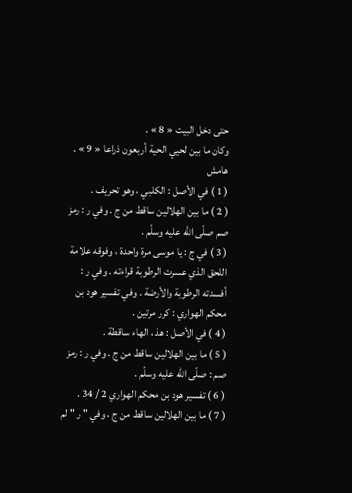حتى دخل البيت « 8 » .
وكان ما بين لحيي الحية أربعون ذراعا « 9 » .
هامش
( 1 ) في الأصل : الكلبي ، وهو تحريف .
( 2 ) ما بين الهلالين ساقط من ج . وفي ر : رمز صم صلّى اللّه عليه وسلّم .
( 3 ) في ج : يا موسى مرة واحدة ، وفوقه علامة اللحق الذي عسرت الرطوبة قراءته . وفي ر :
أفسدته الرطوبة والأرضة . وفي تفسير هود بن محكم الهواري : كرر مرتين .
( 4 ) في الأصل : هذ ، الهاء ساقطة .
( 5 ) ما بين الهلالين ساقط من ج . وفي ر : رمز صم : صلّى اللّه عليه وسلّم .
( 6 ) تفسير هود بن محكم الهواري 2 / 34 .
( 7 ) ما بين الهلالين ساقط من ج ، وفي " ر " لم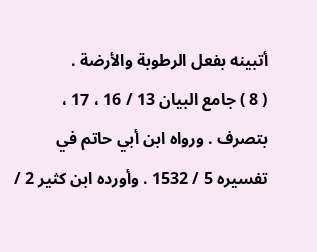أتبينه بفعل الرطوبة والأرضة .
( 8 ) جامع البيان 13 / 16 ، 17 ، بتصرف . ورواه ابن أبي حاتم في تفسيره 5 / 1532 . وأورده ابن كثير 2 /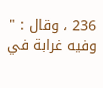236 ، وقال : " وفيه غرابة في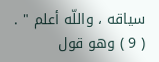سياقه ، واللّه أعلم " .
( 9 ) وهو قول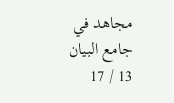مجاهد في جامع البيان 13 / 17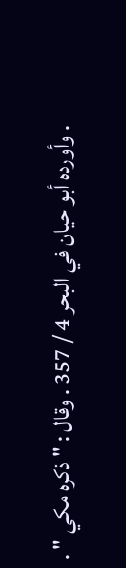. وأورده أبو حيان في البحر 4 / 357 . وقال : " ذكره مكي " .